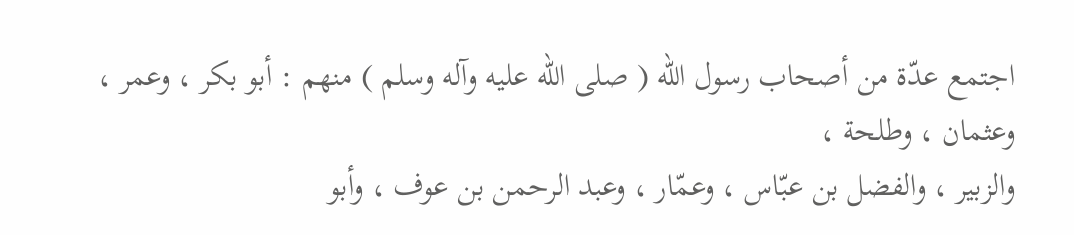اجتمع عدّة من أصحاب رسول الله ( صلى الله عليه وآله وسلم ) منهم : أبو بكر ، وعمر ، وعثمان ، وطلحة ،
والزبير ، والفضل بن عبّاس ، وعمّار ، وعبد الرحمن بن عوف ، وأبو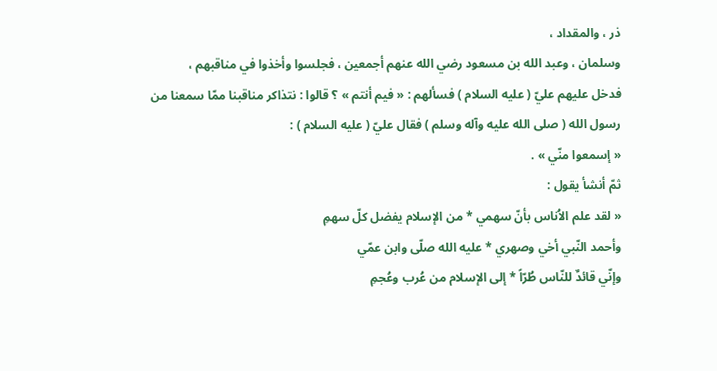ذر ، والمقداد ،
وسلمان ، وعبد الله بن مسعود رضي الله عنهم أجمعين ، فجلسوا وأخذوا في مناقبهم ،
فدخل عليهم عليّ ( عليه السلام ) فسألهم : « فيم أنتم » ؟ قالوا : نتذاكر مناقبنا ممّا سمعنا من
رسول الله ( صلى الله عليه وآله وسلم ) فقال عليّ ( عليه السلام ) :
« إسمعوا منّي » .
ثمّ أنشأ يقول :
« لقد علم الاُناس بأنّ سهمي * من الإسلام يفضل كلّ سهمِ
وأحمد النّبي أخي وصهري * عليه الله صلّى وابن عمّي
وإنّي قائدٌ للنّاس طُرّاً * إلى الإسلام من عُرب وعُجمِ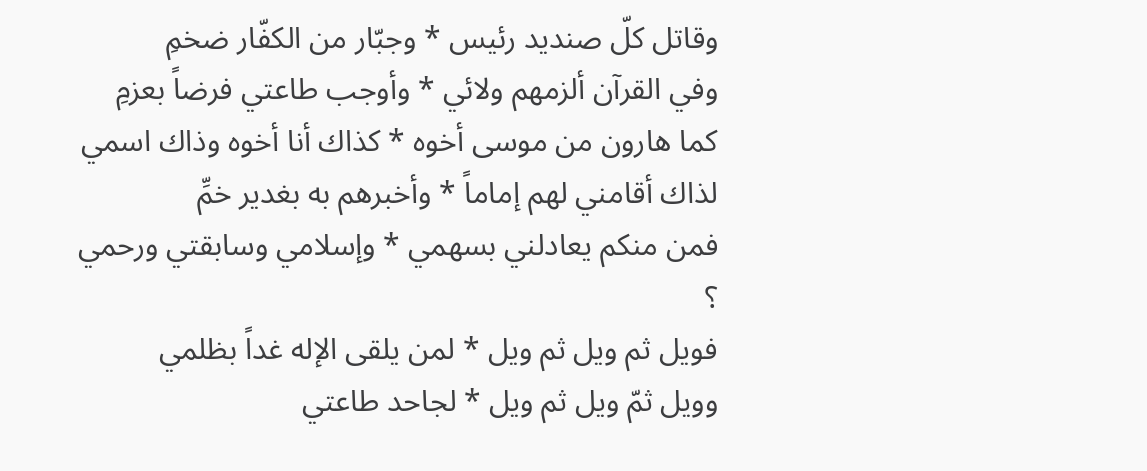وقاتل كلّ صنديد رئيس * وجبّار من الكفّار ضخمِ
وفي القرآن ألزمهم ولائي * وأوجب طاعتي فرضاً بعزمِ
كما هارون من موسى أخوه * كذاك أنا أخوه وذاك اسمي
لذاك أقامني لهم إماماً * وأخبرهم به بغدير خمِّ
فمن منكم يعادلني بسهمي * وإسلامي وسابقتي ورحمي ؟
فويل ثم ويل ثم ويل * لمن يلقى الإله غداً بظلمي
وويل ثمّ ويل ثم ويل * لجاحد طاعتي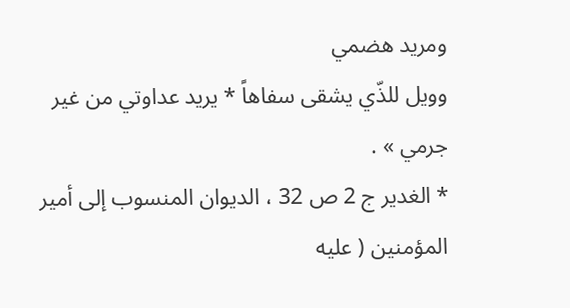ومريد هضمي
وويل للذّي يشقى سفاهاً * يريد عداوتي من غير جرمي » .
* الغدير ج 2 ص 32 ، الديوان المنسوب إلى أمير المؤمنين ( عليه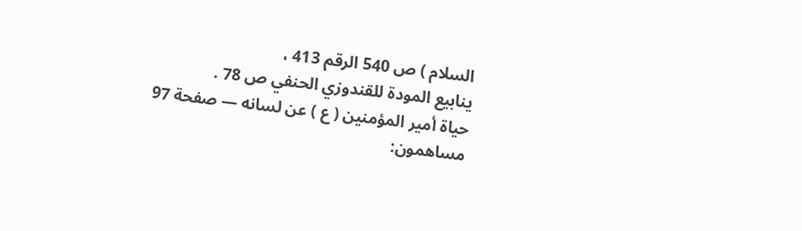السلام ) ص 540 الرقم 413 ،
ينابيع المودة للقندوزي الحنفي ص 78 .
حياة أمير المؤمنين ( ع ) عن لسانه — صفحة 97
مساهمون: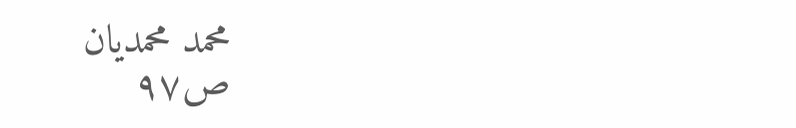محمد محمديان
ص٩٧